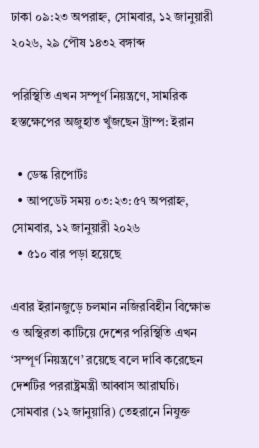ঢাকা ০৯:২৩ অপরাহ্ন, সোমবার, ১২ জানুয়ারী ২০২৬, ২৯ পৌষ ১৪৩২ বঙ্গাব্দ

পরিস্থিতি এখন সম্পূর্ণ নিয়ন্ত্রণে, সামরিক হস্তক্ষেপের অজুহাত খুঁজছেন ট্রাম্প: ইরান

  • ডেস্ক রিপোর্টঃ
  • আপডেট সময় ০৩:২৩:৫৭ অপরাহ্ন, সোমবার, ১২ জানুয়ারী ২০২৬
  • ৫১০ বার পড়া হয়েছে

এবার ইরানজুড়ে চলমান নজিরবিহীন বিক্ষোভ ও অস্থিরতা কাটিয়ে দেশের পরিস্থিতি এখন ‘সম্পূর্ণ নিয়ন্ত্রণে’ রয়েছে বলে দাবি করেছেন দেশটির পররাষ্ট্রমন্ত্রী আব্বাস আরাঘচি। সোমবার (১২ জানুয়ারি) তেহরানে নিযুক্ত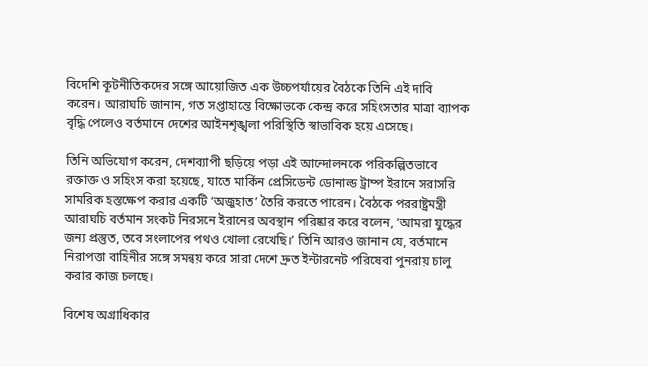বিদেশি কূটনীতিকদের সঙ্গে আয়োজিত এক উচ্চপর্যায়ের বৈঠকে তিনি এই দাবি করেন। আরাঘচি জানান, গত সপ্তাহান্তে বিক্ষোভকে কেন্দ্র করে সহিংসতার মাত্রা ব্যাপক বৃদ্ধি পেলেও বর্তমানে দেশের আইনশৃঙ্খলা পরিস্থিতি স্বাভাবিক হয়ে এসেছে।

তিনি অভিযোগ করেন, দেশব্যাপী ছড়িয়ে পড়া এই আন্দোলনকে পরিকল্পিতভাবে রক্তাক্ত ও সহিংস করা হয়েছে, যাতে মার্কিন প্রেসিডেন্ট ডোনাল্ড ট্রাম্প ইরানে সরাসরি সামরিক হস্তক্ষেপ করার একটি ‘অজুহাত’ তৈরি করতে পারেন। বৈঠকে পররাষ্ট্রমন্ত্রী আরাঘচি বর্তমান সংকট নিরসনে ইরানের অবস্থান পরিষ্কার করে বলেন, ‘আমরা যুদ্ধের জন্য প্রস্তুত, তবে সংলাপের পথও খোলা রেখেছি।’ তিনি আরও জানান যে, বর্তমানে নিরাপত্তা বাহিনীর সঙ্গে সমন্বয় করে সারা দেশে দ্রুত ইন্টারনেট পরিষেবা পুনরায় চালু করার কাজ চলছে।

বিশেষ অগ্রাধিকার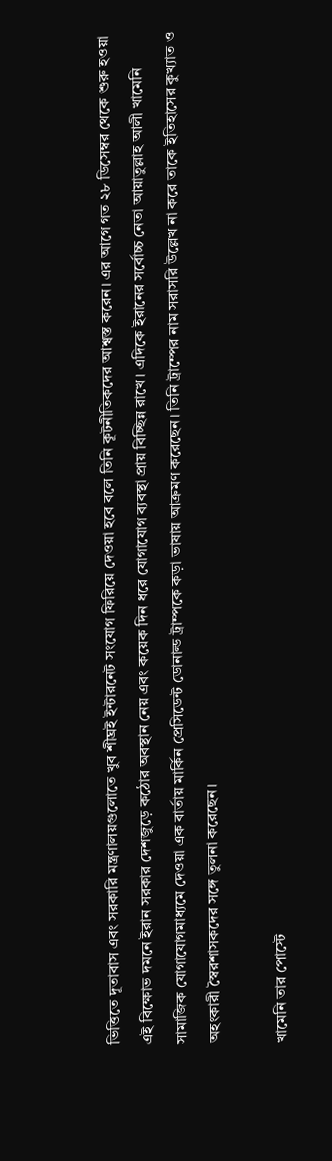ভিত্তিতে দূতাবাস এবং সরকারি মন্ত্রণালয়গুলোতে খুব শীঘ্রই ইন্টারনেট সংযোগ ফিরিয়ে দেওয়া হবে বলে তিনি কূটনীতিকদের আশ্বস্ত করেন। এর আগে গত ২৮ ডিসেম্বর থেকে শুরু হওয়া এই বিক্ষোভ দমনে ইরান সরকার দেশজুড়ে কঠোর অবস্থান নেয় এবং কয়েক দিন ধরে যোগাযোগ ব্যবস্থা প্রায় বিচ্ছিন্ন রাখে। এদিকে ইরানের সর্বোচ্চ নেতা আয়াতুল্লাহ আলী খামেনি সামাজিক যোগাযোগমাধ্যমে দেওয়া এক বার্তায় মার্কিন প্রেসিডেন্ট ডোনাল্ড ট্রাম্পকে কড়া ভাষায় আক্রমণ করেছেন। তিনি ট্রাম্পের নাম সরাসরি উল্লেখ না করে তাকে ইতিহাসের কুখ্যাত ও অহংকারী স্বৈরশাসকদের সঙ্গে তুলনা করেছেন।

খামেনি তার পোস্টে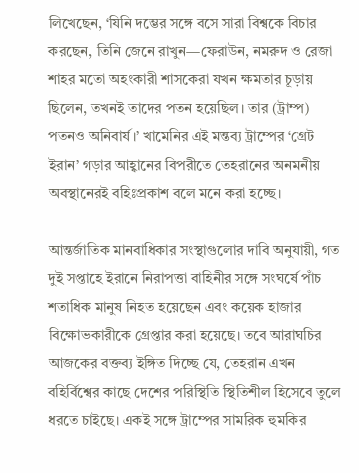লিখেছেন, ‘যিনি দম্ভের সঙ্গে বসে সারা বিশ্বকে বিচার করছেন, তিনি জেনে রাখুন—ফেরাউন, নমরুদ ও রেজা শাহর মতো অহংকারী শাসকেরা যখন ক্ষমতার চূড়ায় ছিলেন, তখনই তাদের পতন হয়েছিল। তার (ট্রাম্প) পতনও অনিবার্য।’ খামেনির এই মন্তব্য ট্রাম্পের ‘গ্রেট ইরান’ গড়ার আহ্বানের বিপরীতে তেহরানের অনমনীয় অবস্থানেরই বহিঃপ্রকাশ বলে মনে করা হচ্ছে।

আন্তর্জাতিক মানবাধিকার সংস্থাগুলোর দাবি অনুযায়ী, গত দুই সপ্তাহে ইরানে নিরাপত্তা বাহিনীর সঙ্গে সংঘর্ষে পাঁচ শতাধিক মানুষ নিহত হয়েছেন এবং কয়েক হাজার বিক্ষোভকারীকে গ্রেপ্তার করা হয়েছে। তবে আরাঘচির আজকের বক্তব্য ইঙ্গিত দিচ্ছে যে, তেহরান এখন বহির্বিশ্বের কাছে দেশের পরিস্থিতি স্থিতিশীল হিসেবে তুলে ধরতে চাইছে। একই সঙ্গে ট্রাম্পের সামরিক হুমকির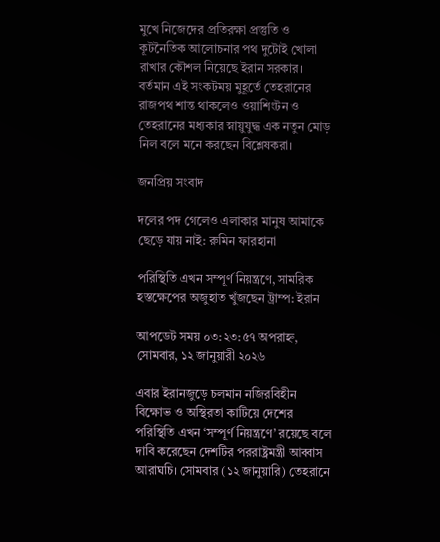মুখে নিজেদের প্রতিরক্ষা প্রস্তুতি ও কূটনৈতিক আলোচনার পথ দুটোই খোলা রাখার কৌশল নিয়েছে ইরান সরকার। বর্তমান এই সংকটময় মুহূর্তে তেহরানের রাজপথ শান্ত থাকলেও ওয়াশিংটন ও তেহরানের মধ্যকার স্নায়ুযুদ্ধ এক নতুন মোড় নিল বলে মনে করছেন বিশ্লেষকরা।

জনপ্রিয় সংবাদ

দলের পদ গেলেও এলাকার মানুষ আমাকে ছেড়ে যায় নাই: রুমিন ফারহানা

পরিস্থিতি এখন সম্পূর্ণ নিয়ন্ত্রণে, সামরিক হস্তক্ষেপের অজুহাত খুঁজছেন ট্রাম্প: ইরান

আপডেট সময় ০৩:২৩:৫৭ অপরাহ্ন, সোমবার, ১২ জানুয়ারী ২০২৬

এবার ইরানজুড়ে চলমান নজিরবিহীন বিক্ষোভ ও অস্থিরতা কাটিয়ে দেশের পরিস্থিতি এখন ‘সম্পূর্ণ নিয়ন্ত্রণে’ রয়েছে বলে দাবি করেছেন দেশটির পররাষ্ট্রমন্ত্রী আব্বাস আরাঘচি। সোমবার (১২ জানুয়ারি) তেহরানে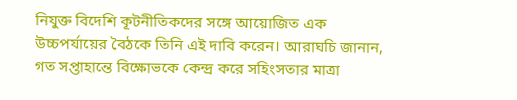নিযুক্ত বিদেশি কূটনীতিকদের সঙ্গে আয়োজিত এক উচ্চপর্যায়ের বৈঠকে তিনি এই দাবি করেন। আরাঘচি জানান, গত সপ্তাহান্তে বিক্ষোভকে কেন্দ্র করে সহিংসতার মাত্রা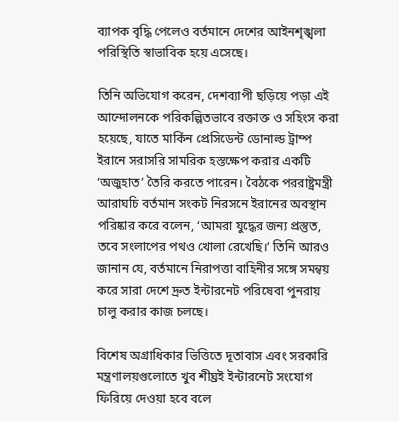ব্যাপক বৃদ্ধি পেলেও বর্তমানে দেশের আইনশৃঙ্খলা পরিস্থিতি স্বাভাবিক হয়ে এসেছে।

তিনি অভিযোগ করেন, দেশব্যাপী ছড়িয়ে পড়া এই আন্দোলনকে পরিকল্পিতভাবে রক্তাক্ত ও সহিংস করা হয়েছে, যাতে মার্কিন প্রেসিডেন্ট ডোনাল্ড ট্রাম্প ইরানে সরাসরি সামরিক হস্তক্ষেপ করার একটি ‘অজুহাত’ তৈরি করতে পারেন। বৈঠকে পররাষ্ট্রমন্ত্রী আরাঘচি বর্তমান সংকট নিরসনে ইরানের অবস্থান পরিষ্কার করে বলেন, ‘আমরা যুদ্ধের জন্য প্রস্তুত, তবে সংলাপের পথও খোলা রেখেছি।’ তিনি আরও জানান যে, বর্তমানে নিরাপত্তা বাহিনীর সঙ্গে সমন্বয় করে সারা দেশে দ্রুত ইন্টারনেট পরিষেবা পুনরায় চালু করার কাজ চলছে।

বিশেষ অগ্রাধিকার ভিত্তিতে দূতাবাস এবং সরকারি মন্ত্রণালয়গুলোতে খুব শীঘ্রই ইন্টারনেট সংযোগ ফিরিয়ে দেওয়া হবে বলে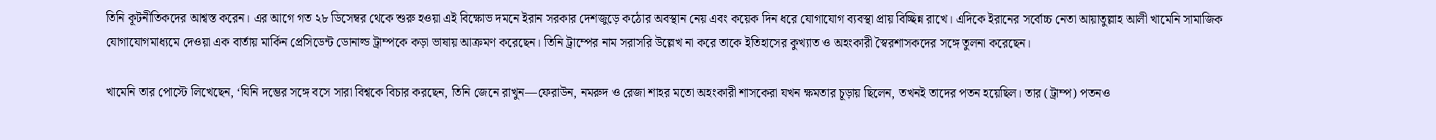তিনি কূটনীতিকদের আশ্বস্ত করেন। এর আগে গত ২৮ ডিসেম্বর থেকে শুরু হওয়া এই বিক্ষোভ দমনে ইরান সরকার দেশজুড়ে কঠোর অবস্থান নেয় এবং কয়েক দিন ধরে যোগাযোগ ব্যবস্থা প্রায় বিচ্ছিন্ন রাখে। এদিকে ইরানের সর্বোচ্চ নেতা আয়াতুল্লাহ আলী খামেনি সামাজিক যোগাযোগমাধ্যমে দেওয়া এক বার্তায় মার্কিন প্রেসিডেন্ট ডোনাল্ড ট্রাম্পকে কড়া ভাষায় আক্রমণ করেছেন। তিনি ট্রাম্পের নাম সরাসরি উল্লেখ না করে তাকে ইতিহাসের কুখ্যাত ও অহংকারী স্বৈরশাসকদের সঙ্গে তুলনা করেছেন।

খামেনি তার পোস্টে লিখেছেন, ‘যিনি দম্ভের সঙ্গে বসে সারা বিশ্বকে বিচার করছেন, তিনি জেনে রাখুন—ফেরাউন, নমরুদ ও রেজা শাহর মতো অহংকারী শাসকেরা যখন ক্ষমতার চূড়ায় ছিলেন, তখনই তাদের পতন হয়েছিল। তার (ট্রাম্প) পতনও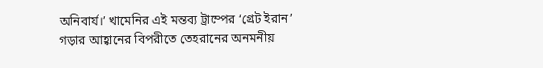অনিবার্য।’ খামেনির এই মন্তব্য ট্রাম্পের ‘গ্রেট ইরান’ গড়ার আহ্বানের বিপরীতে তেহরানের অনমনীয়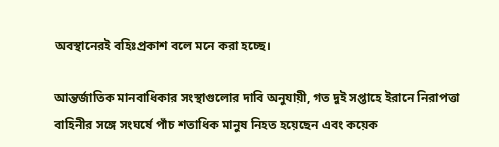অবস্থানেরই বহিঃপ্রকাশ বলে মনে করা হচ্ছে।

আন্তর্জাতিক মানবাধিকার সংস্থাগুলোর দাবি অনুযায়ী, গত দুই সপ্তাহে ইরানে নিরাপত্তা বাহিনীর সঙ্গে সংঘর্ষে পাঁচ শতাধিক মানুষ নিহত হয়েছেন এবং কয়েক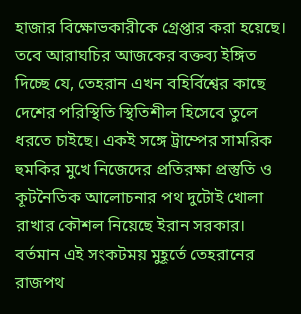হাজার বিক্ষোভকারীকে গ্রেপ্তার করা হয়েছে। তবে আরাঘচির আজকের বক্তব্য ইঙ্গিত দিচ্ছে যে, তেহরান এখন বহির্বিশ্বের কাছে দেশের পরিস্থিতি স্থিতিশীল হিসেবে তুলে ধরতে চাইছে। একই সঙ্গে ট্রাম্পের সামরিক হুমকির মুখে নিজেদের প্রতিরক্ষা প্রস্তুতি ও কূটনৈতিক আলোচনার পথ দুটোই খোলা রাখার কৌশল নিয়েছে ইরান সরকার। বর্তমান এই সংকটময় মুহূর্তে তেহরানের রাজপথ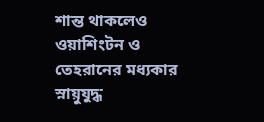শান্ত থাকলেও ওয়াশিংটন ও তেহরানের মধ্যকার স্নায়ুযুদ্ধ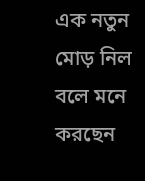এক নতুন মোড় নিল বলে মনে করছেন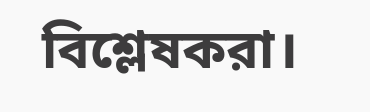বিশ্লেষকরা।